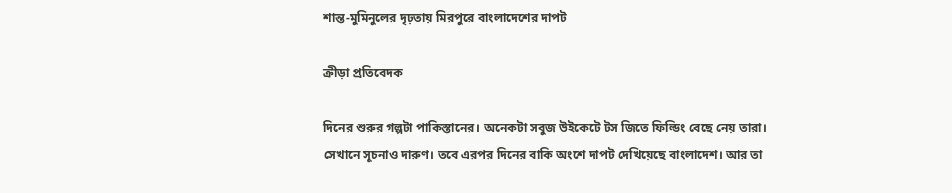শান্ত-মুমিনুলের দৃঢ়তায় মিরপুরে বাংলাদেশের দাপট

ক্রীড়া প্রতিবেদক

দিনের শুরুর গল্পটা পাকিস্তানের। অনেকটা সবুজ উইকেটে টস জিতে ফিল্ডিং বেছে নেয় তারা। সেখানে সূচনাও দারুণ। তবে এরপর দিনের বাকি অংশে দাপট দেখিয়েছে বাংলাদেশ। আর তা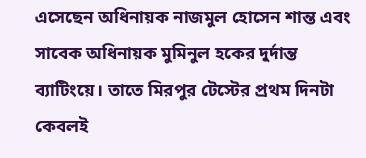এসেছেন অধিনায়ক নাজমুল হোসেন শান্ত এবং সাবেক অধিনায়ক মুমিনুল হকের দুর্দান্ত ব্যাটিংয়ে। তাতে মিরপুর টেস্টের প্রথম দিনটা কেবলই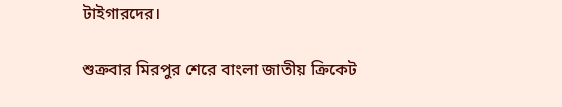টাইগারদের।

শুক্রবার মিরপুর শেরে বাংলা জাতীয় ক্রিকেট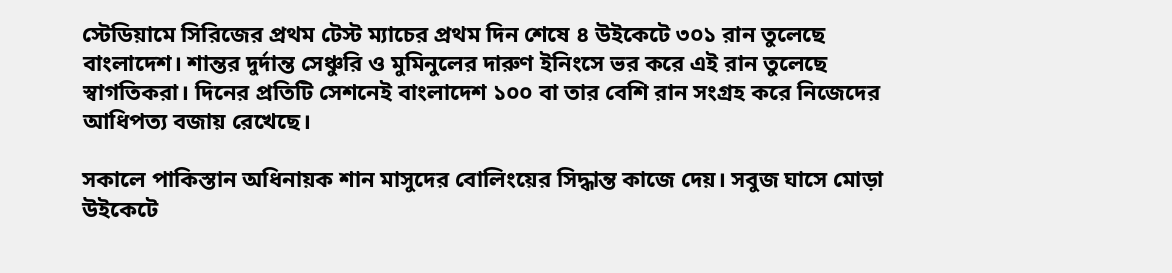স্টেডিয়ামে সিরিজের প্রথম টেস্ট ম্যাচের প্রথম দিন শেষে ৪ উইকেটে ৩০১ রান তুলেছে বাংলাদেশ। শান্তর দুর্দান্ত সেঞ্চুরি ও মুমিনুলের দারুণ ইনিংসে ভর করে এই রান তুলেছে স্বাগতিকরা। দিনের প্রতিটি সেশনেই বাংলাদেশ ১০০ বা তার বেশি রান সংগ্রহ করে নিজেদের আধিপত্য বজায় রেখেছে।

সকালে পাকিস্তান অধিনায়ক শান মাসুদের বোলিংয়ের সিদ্ধান্ত কাজে দেয়। সবুজ ঘাসে মোড়া উইকেটে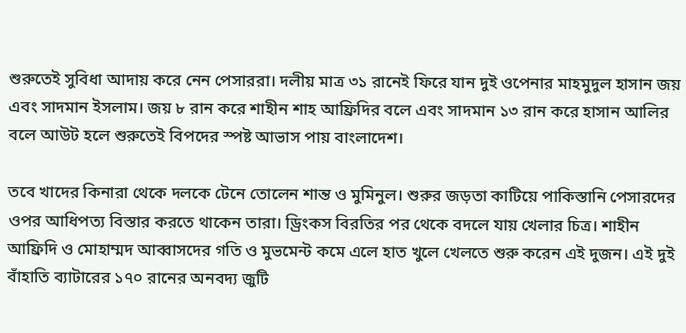শুরুতেই সুবিধা আদায় করে নেন পেসাররা। দলীয় মাত্র ৩১ রানেই ফিরে যান দুই ওপেনার মাহমুদুল হাসান জয় এবং সাদমান ইসলাম। জয় ৮ রান করে শাহীন শাহ আফ্রিদির বলে এবং সাদমান ১৩ রান করে হাসান আলির বলে আউট হলে শুরুতেই বিপদের স্পষ্ট আভাস পায় বাংলাদেশ।

তবে খাদের কিনারা থেকে দলকে টেনে তোলেন শান্ত ও মুমিনুল। শুরুর জড়তা কাটিয়ে পাকিস্তানি পেসারদের ওপর আধিপত্য বিস্তার করতে থাকেন তারা। ড্রিংকস বিরতির পর থেকে বদলে যায় খেলার চিত্র। শাহীন আফ্রিদি ও মোহাম্মদ আব্বাসদের গতি ও মুভমেন্ট কমে এলে হাত খুলে খেলতে শুরু করেন এই দুজন। এই দুই বাঁহাতি ব্যাটারের ১৭০ রানের অনবদ্য জুটি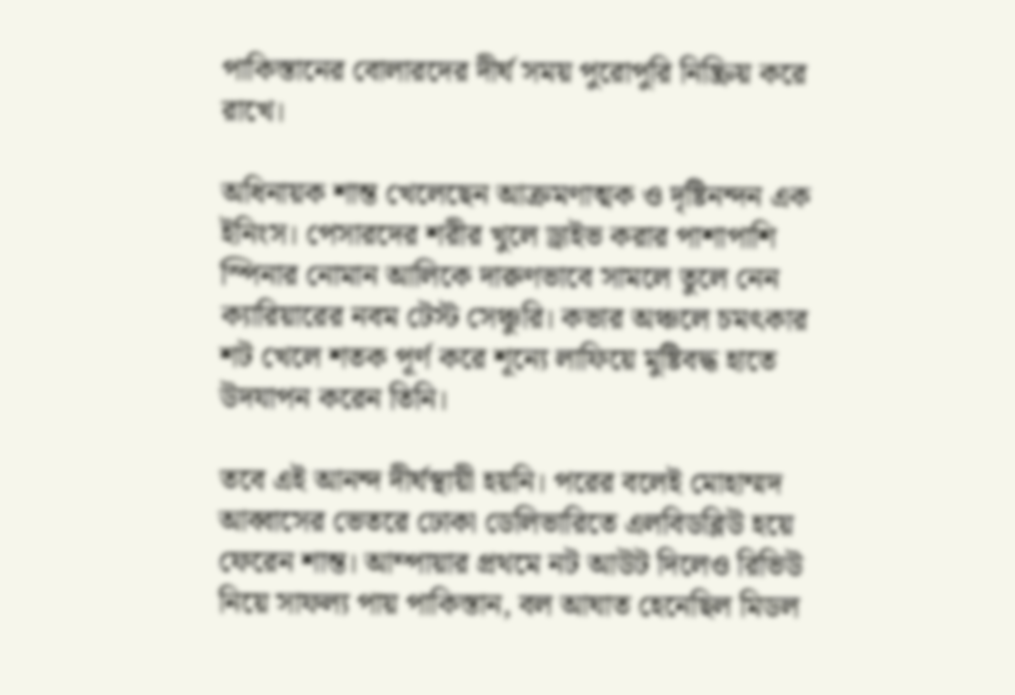পাকিস্তানের বোলারদের দীর্ঘ সময় পুরোপুরি নিষ্ক্রিয় করে রাখে।

অধিনায়ক শান্ত খেলেছেন আক্রমণাত্মক ও দৃষ্টিনন্দন এক ইনিংস। পেসারদের শরীর খুলে ড্রাইভ করার পাশাপাশি স্পিনার নোমান আলিকে দারুণভাবে সামলে তুলে নেন ক্যারিয়ারের নবম টেস্ট সেঞ্চুরি। কভার অঞ্চলে চমৎকার শট খেলে শতক পূর্ণ করে শূন্যে লাফিয়ে মুষ্টিবদ্ধ হাতে উদযাপন করেন তিনি।

তবে এই আনন্দ দীর্ঘস্থায়ী হয়নি। পরের বলেই মোহাম্মদ আব্বাসের ভেতরে ঢোকা ডেলিভারিতে এলবিডব্লিউ হয়ে ফেরেন শান্ত। আম্পায়ার প্রথমে নট আউট দিলেও রিভিউ নিয়ে সাফল্য পায় পাকিস্তান, বল আঘাত হেনেছিল মিডল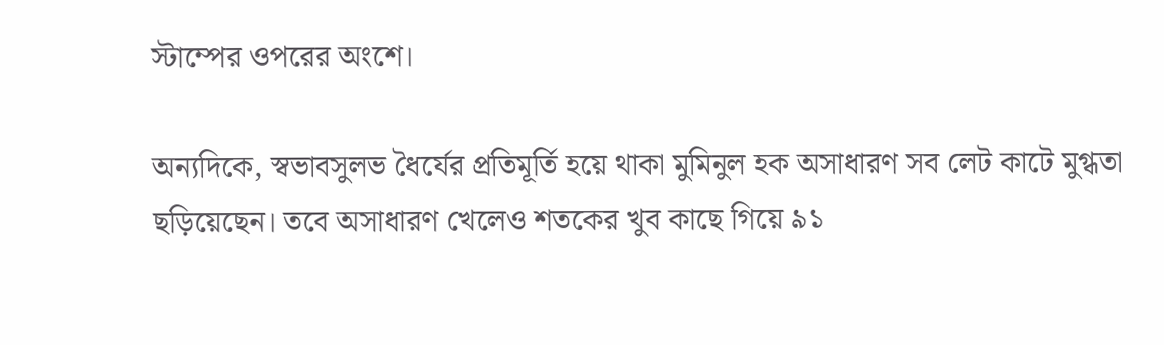স্টাম্পের ওপরের অংশে।

অন্যদিকে, স্বভাবসুলভ ধৈর্যের প্রতিমূর্তি হয়ে থাকা মুমিনুল হক অসাধারণ সব লেট কাটে মুগ্ধতা ছড়িয়েছেন। তবে অসাধারণ খেলেও শতকের খুব কাছে গিয়ে ৯১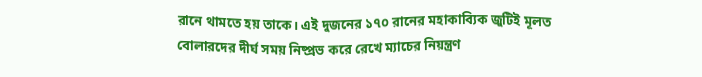রানে থামতে হয় তাকে। এই দুজনের ১৭০ রানের মহাকাব্যিক জুটিই মূলত বোলারদের দীর্ঘ সময় নিষ্প্রভ করে রেখে ম্যাচের নিয়ন্ত্রণ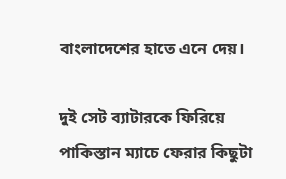বাংলাদেশের হাতে এনে দেয়।

দুই সেট ব্যাটারকে ফিরিয়ে পাকিস্তান ম্যাচে ফেরার কিছুটা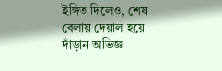ইঙ্গিত দিলেও, শেষ বেলায় দেয়াল হয়ে দাঁড়ান অভিজ্ঞ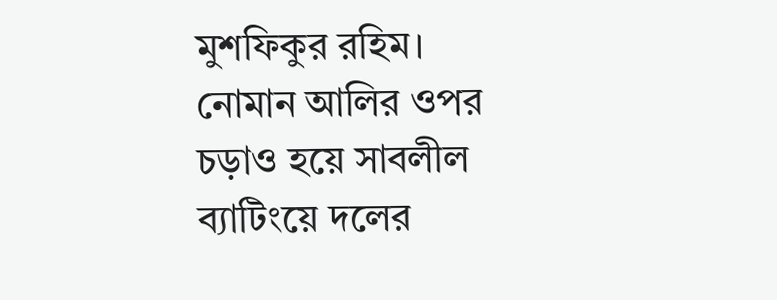মুশফিকুর রহিম। নোমান আলির ওপর চড়াও হয়ে সাবলীল ব্যাটিংয়ে দলের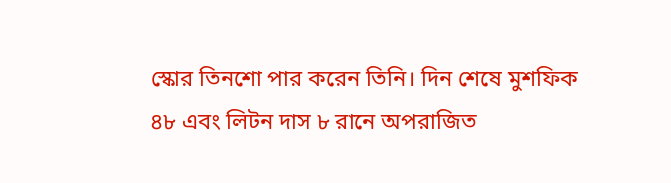স্কোর তিনশো পার করেন তিনি। দিন শেষে মুশফিক ৪৮ এবং লিটন দাস ৮ রানে অপরাজিত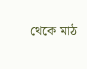থেকে মাঠ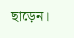ছাড়েন।